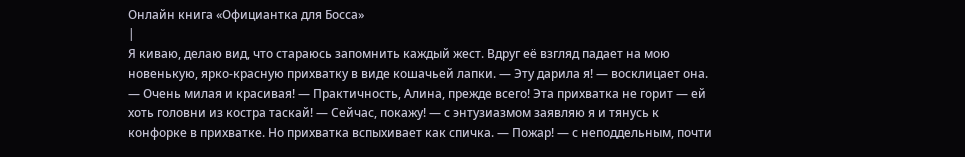Онлайн книга «Официантка для Босса»
|
Я киваю, делаю вид, что стараюсь запомнить каждый жест. Вдруг её взгляд падает на мою новенькую, ярко-красную прихватку в виде кошачьей лапки. — Эту дарила я! — восклицает она. — Очень милая и красивая! — Практичность, Алина, прежде всего! Эта прихватка не горит — ей хоть головни из костра таскай! — Сейчас, покажу! — с энтузиазмом заявляю я и тянусь к конфорке в прихватке. Но прихватка вспыхивает как спичка. — Пожар! — с неподдельным, почти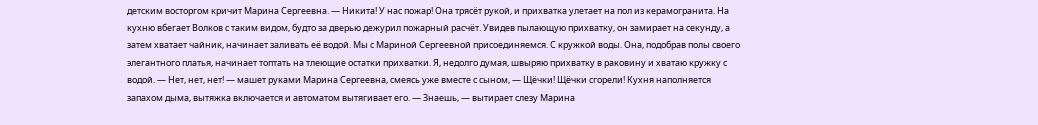детским восторгом кричит Марина Сергеевна. — Никита! У нас пожар! Она трясёт рукой, и прихватка улетает на пол из керамогранита. На кухню вбегает Волков с таким видом, будто за дверью дежурил пожарный расчёт. Увидев пылающую прихватку, он замирает на секунду, а затем хватает чайник, начинает заливать её водой. Мы с Мариной Сергеевной присоединяемся. С кружкой воды. Она, подобрав полы своего элегантного платья, начинает топтать на тлеющие остатки прихватки. Я, недолго думая, швыряю прихватку в раковину и хватаю кружку с водой. — Нет, нет, нет! — машет руками Марина Сергеевна, смеясь уже вместе с сыном, — Щёчки! Щёчки сгорели! Кухня наполняется запахом дыма, вытяжка включается и автоматом вытягивает его. — Знаешь, — вытирает слезу Марина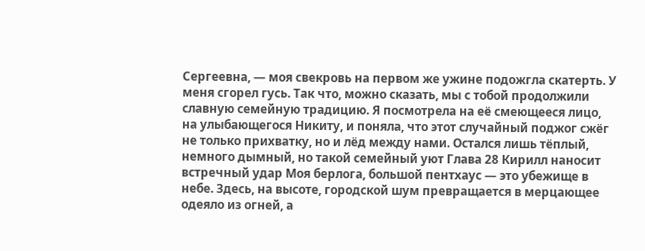Сергеевна, — моя свекровь на первом же ужине подожгла скатерть. У меня сгорел гусь. Так что, можно сказать, мы с тобой продолжили славную семейную традицию. Я посмотрела на её смеющееся лицо, на улыбающегося Никиту, и поняла, что этот случайный поджог сжёг не только прихватку, но и лёд между нами. Остался лишь тёплый, немного дымный, но такой семейный уют Глава 28 Кирилл наносит встречный удар Моя берлога, большой пентхаус — это убежище в небе. Здесь, на высоте, городской шум превращается в мерцающее одеяло из огней, а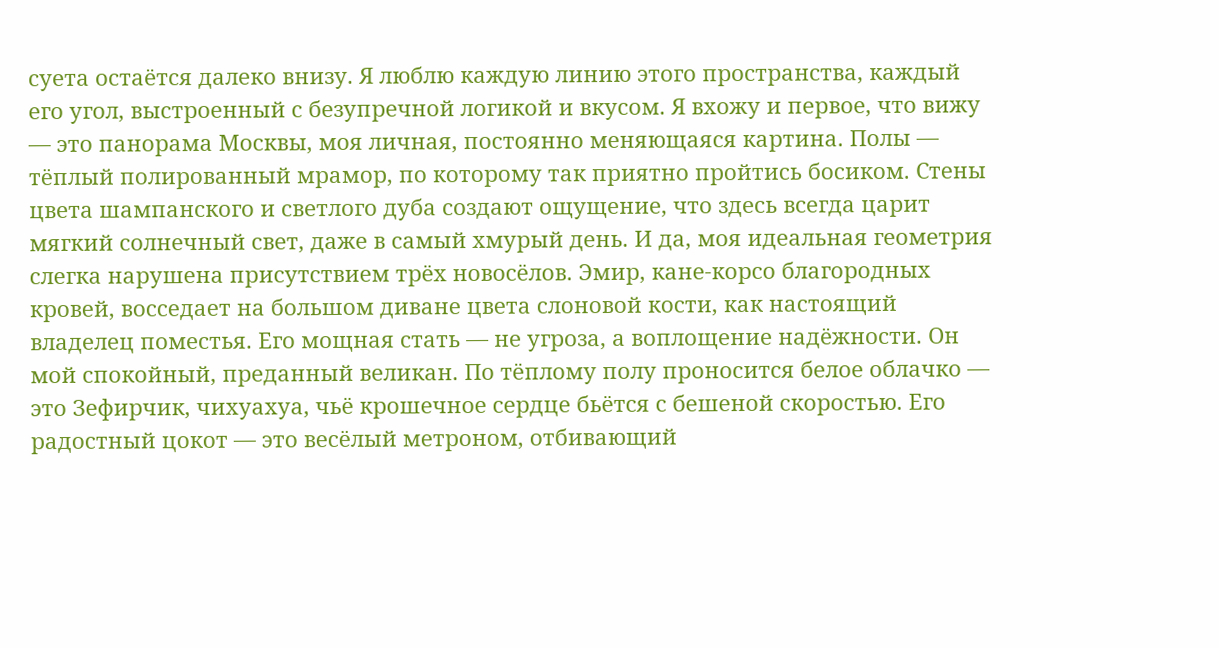суета остаётся далеко внизу. Я люблю каждую линию этого пространства, каждый его угол, выстроенный с безупречной логикой и вкусом. Я вхожу и первое, что вижу — это панорама Москвы, моя личная, постоянно меняющаяся картина. Полы — тёплый полированный мрамор, по которому так приятно пройтись босиком. Стены цвета шампанского и светлого дуба создают ощущение, что здесь всегда царит мягкий солнечный свет, даже в самый хмурый день. И да, моя идеальная геометрия слегка нарушена присутствием трёх новосёлов. Эмир, кане-корсо благородных кровей, восседает на большом диване цвета слоновой кости, как настоящий владелец поместья. Его мощная стать — не угроза, а воплощение надёжности. Он мой спокойный, преданный великан. По тёплому полу проносится белое облачко — это Зефирчик, чихуахуа, чьё крошечное сердце бьётся с бешеной скоростью. Его радостный цокот — это весёлый метроном, отбивающий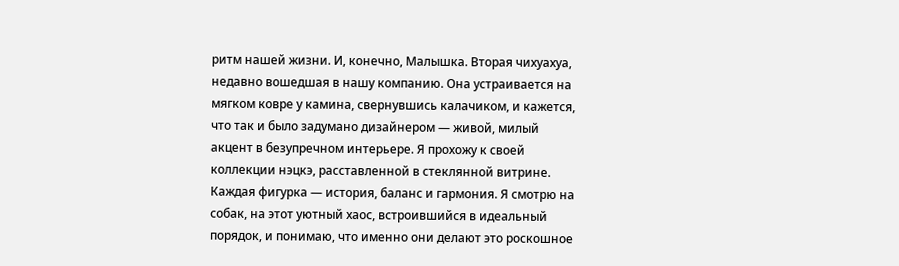ритм нашей жизни. И, конечно, Малышка. Вторая чихуахуа, недавно вошедшая в нашу компанию. Она устраивается на мягком ковре у камина, свернувшись калачиком, и кажется, что так и было задумано дизайнером — живой, милый акцент в безупречном интерьере. Я прохожу к своей коллекции нэцкэ, расставленной в стеклянной витрине. Каждая фигурка — история, баланс и гармония. Я смотрю на собак, на этот уютный хаос, встроившийся в идеальный порядок, и понимаю, что именно они делают это роскошное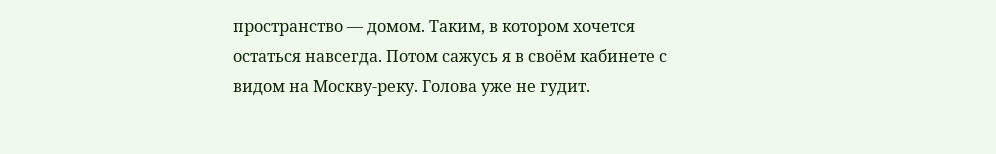пространство — домом. Таким, в котором хочется остаться навсегда. Потом сажусь я в своём кабинете с видом на Москву-реку. Голова уже не гудит.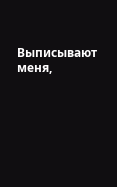Выписывают меня,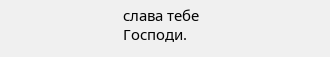слава тебе Господи.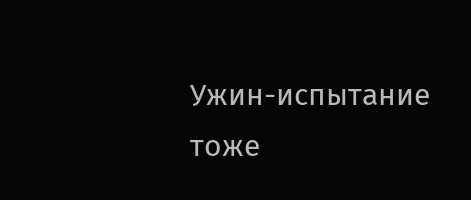Ужин-испытание тоже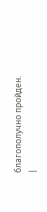благополучно пройден. |